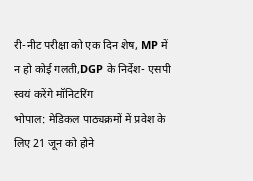री-नीट परीक्षा को एक दिन शेष, MP में न हो कोई गलती,DGP के निर्देश- एसपी स्वयं करेंगे मॉनिटरिंग
भोपाल: मेडिकल पाठ्यक्रमों में प्रवेश के लिए 21 जून को होने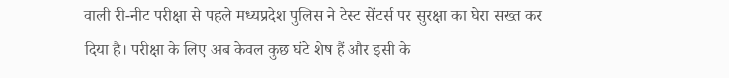वाली री-नीट परीक्षा से पहले मध्यप्रदेश पुलिस ने टेस्ट सेंटर्स पर सुरक्षा का घेरा सख्त कर दिया है। परीक्षा के लिए अब केवल कुछ घंटे शेष हैं और इसी के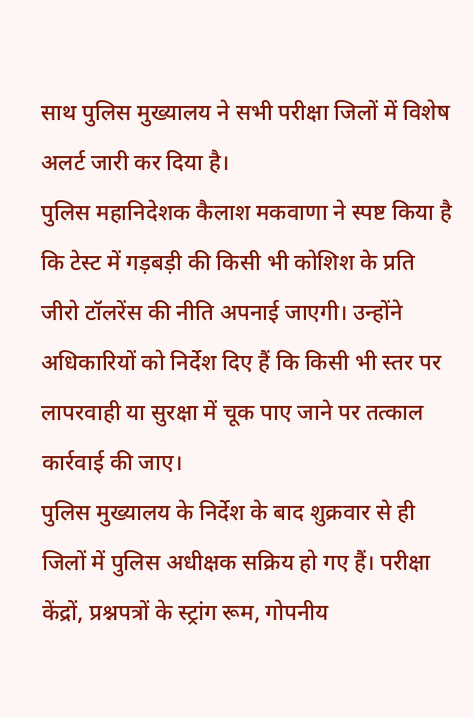साथ पुलिस मुख्यालय ने सभी परीक्षा जिलों में विशेष अलर्ट जारी कर दिया है।
पुलिस महानिदेशक कैलाश मकवाणा ने स्पष्ट किया है कि टेस्ट में गड़बड़ी की किसी भी कोशिश के प्रति जीरो टॉलरेंस की नीति अपनाई जाएगी। उन्होंने अधिकारियों को निर्देश दिए हैं कि किसी भी स्तर पर लापरवाही या सुरक्षा में चूक पाए जाने पर तत्काल कार्रवाई की जाए।
पुलिस मुख्यालय के निर्देश के बाद शुक्रवार से ही जिलों में पुलिस अधीक्षक सक्रिय हो गए हैं। परीक्षा केंद्रों, प्रश्नपत्रों के स्ट्रांग रूम, गोपनीय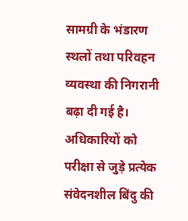सामग्री के भंडारण स्थलों तथा परिवहन व्यवस्था की निगरानी बढ़ा दी गई है। अधिकारियों को परीक्षा से जुड़े प्रत्येक संवेदनशील बिंदु की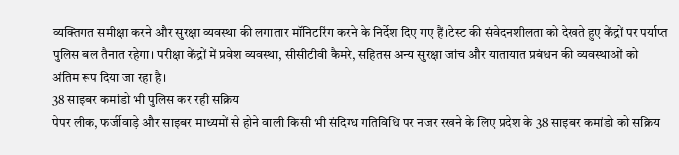व्यक्तिगत समीक्षा करने और सुरक्षा व्यवस्था की लगातार मॉनिटरिंग करने के निर्देश दिए गए हैं।टेस्ट की संवेदनशीलता को देखते हुए केंद्रों पर पर्याप्त पुलिस बल तैनात रहेगा। परीक्षा केंद्रों में प्रवेश व्यवस्था, सीसीटीवी कैमरे, सहितस अन्य सुरक्षा जांच और यातायात प्रबंधन की व्यवस्थाओं को अंतिम रूप दिया जा रहा है।
38 साइबर कमांडो भी पुलिस कर रही सक्रिय
पेपर लीक, फर्जीवाड़े और साइबर माध्यमों से होने वाली किसी भी संदिग्ध गतिविधि पर नजर रखने के लिए प्रदेश के 38 साइबर कमांडो को सक्रिय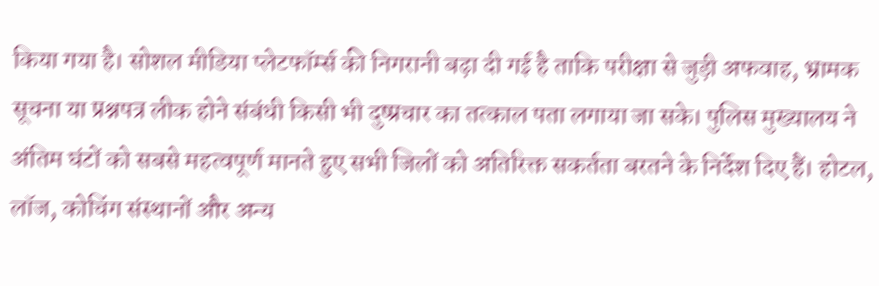किया गया है। सोशल मीडिया प्लेटफॉर्म्स की निगरानी बढ़ा दी गई है ताकि परीक्षा से जुड़ी अफवाह, भ्रामक सूचना या प्रश्नपत्र लीक होने संबंधी किसी भी दुष्प्रचार का तत्काल पता लगाया जा सके। पुलिस मुख्यालय ने अंतिम घंटों को सबसे महत्वपूर्ण मानते हुए सभी जिलों को अतिरिक्त सकर्तता बरतने के निर्देश दिए हैं। होटल, लॉज, कोचिंग संस्थानों और अन्य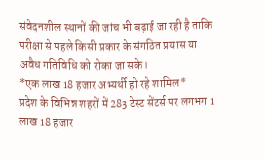संवेदनशील स्थानों की जांच भी बढ़ाई जा रही है ताकि परीक्षा से पहले किसी प्रकार के संगठित प्रयास या अवैध गतिविधि को रोका जा सके।
*एक लाख 18 हजार अभ्यर्थी हो रहे शामिल*
प्रदेश के विभिन्न शहरों में 283 टेस्ट सेंटर्स पर लगभग 1 लाख 18 हजार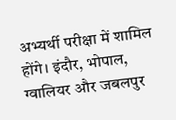अभ्यर्थी परीक्षा में शामिल होंगे। इंदौर, भोपाल, ग्वालियर और जबलपुर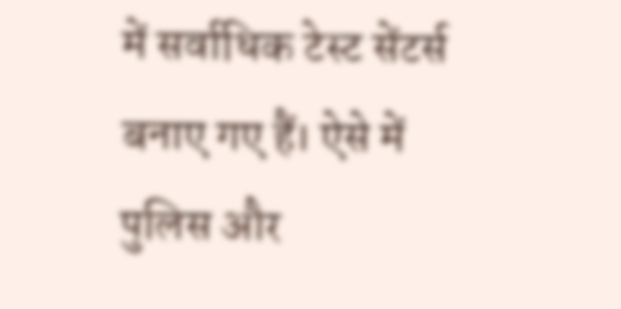में सर्वाधिक टेस्ट सेंटर्स बनाए गए हैं। ऐसे में पुलिस और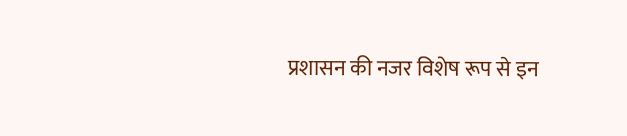प्रशासन की नजर विशेष रूप से इन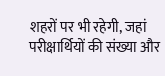शहरों पर भी रहेगी, जहां परीक्षार्थियों की संख्या और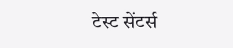टेस्ट सेंटर्स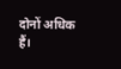दोनों अधिक हैं।